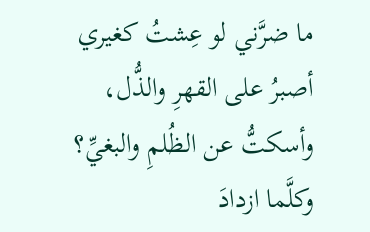ما ضرَّني لو عِشتُ كغيري أصبرُ على القهرِ والذُّل، وأسكتُّ عن الظُلمِ والبغيِّ؟ وكلَّما ازدادَ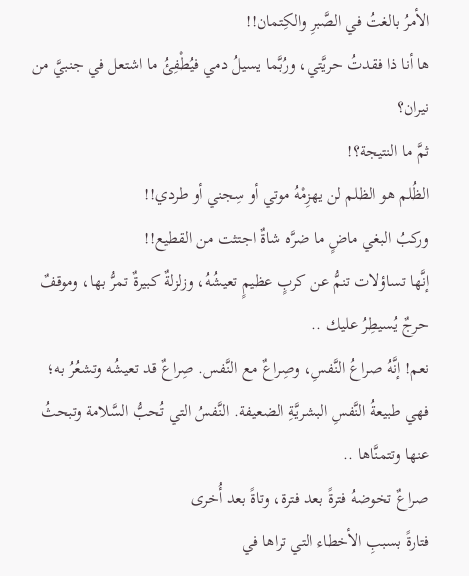الأمرُ بالغتُ في الصَّبرِ والكِتمان!!
ها أنا ذا فقدتُ حريَّتي، ورُبَّما يسيلُ دمي فيُطْفِئُ ما اشتعل في جنبيَّ من نيران؟
ثمَّ ما النتيجة؟!
الظُلم هو الظلم لن يهزِمْهُ موتي أو سِجني أو طردي!!
وركبُ البغي ماضٍ ما ضرَّه شاةٌ اجتثت من القطيع!!
إنَّها تساؤلات تنمُّ عن كربٍ عظيمٍ تعيشُهُ، وزلزلةٌ كبيرةٌ تمرُّ بها، وموقفٌ حرجٌ يُسيطِرُ عليك ..
نعم! إنَّهُ صراعُ النَّفسِ، وصِراعٌ مع النَّفس. صِراعٌ قد تعيشُه وتشعُرُ به؛ فهي طبيعةُ النَّفسِ البشريَّةِ الضعيفة. النَّفسُ التي تُحبُّ السَّلامة وتبحثُ عنها وتتمنَّاها ..
صراعٌ تخوضهُ فترةً بعد فترة، وتاةً بعد أُخرى
فتارةً بسببِ الأخطاء التي تراها في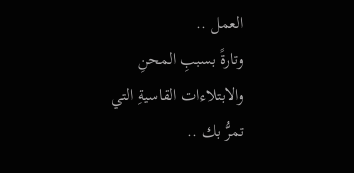العمل ..
وتارةً بسببِ المحنِ والابتلاءات القاسيةِ التي تمرُّ بك ..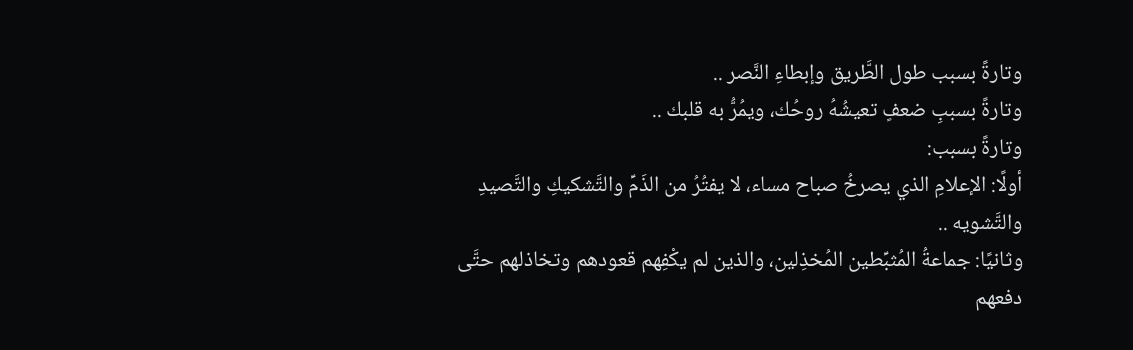وتارةً بسبب طول الطَّريق وإبطاءِ النَّصر ..
وتارةً بسببِ ضعفٍ تعيشُهُ روحُك، ويمُرُّ به قلبك ..
وتارةً بسبب:
أولًا: الإعلامِ الذي يصرخُ صباح مساء، لا يفتُرُ من الذَمِّ والتَّشكيكِ والتَّصيدِ والتَّشويه ..
وثانيًا: جماعةُ المُثبِّطين المُخذِلين، والذين لم يكْفِهم قعودهم وتخاذلهم حتَّى دفعهم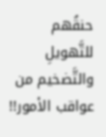حنقُهم للتَّهويلِ والتَّضخيم من عواقب الأمور!!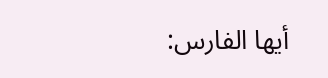أيها الفارس: